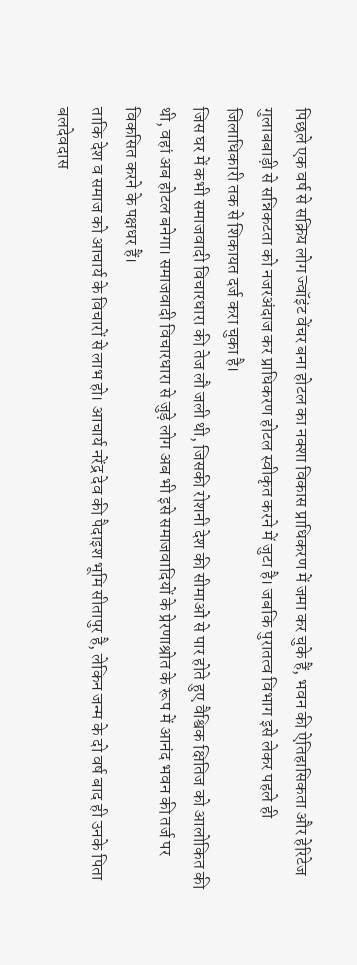पिछले एक वर्ष से सक्रिय लोग ज्वॉइंट वेंचर बना होटल का नक्शा विकास प्राधिकरण में जमा कर चुके हैं, भवन की ऐतिहासिकता और हेरिटेज गुलाबबाड़ी से सन्निकटता को नजरअंदाज कर प्राधिकरण होटल स्वीकृत करने में जुटा है। जबकि पुरातत्व विभाग इसे लेकर पहले ही जिलाधिकारी तक से शिकायत दर्ज करा चुका है।
जिस घर में कभी समाजवादी विचारधारा की तेज लौ जली थी, जिसकी रोशनी देश की सीमाओं से पार होते हुए वैश्विक क्षितिज को आलोकित की थी, वहां अब होटल बनेगा। समाजवादी विचारधारा से जुड़े लोग अब भी इसे समाजवादियों के प्रेरणाश्रोत के रूप में आनंद भवन की तर्ज पर विकसित करने के पक्षधर हैं।
ताकि देश व समाज को आचार्य के विचारों से लाभ हो। आचार्य नरेंद्र देव की पैदाइश भूमि सीतापुर है, लेकिन जन्म के दो वर्ष बाद ही उनके पिता बलदेवदास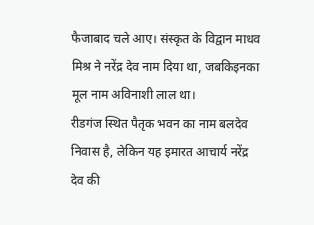फैजाबाद चले आए। संस्कृत के विद्वान माधव मिश्र ने नरेंद्र देव नाम दिया था, जबकिइनका मूल नाम अविनाशी लाल था।
रीडगंज स्थित पैतृक भवन का नाम बलदेव निवास है, लेकिन यह इमारत आचार्य नरेंद्र देव की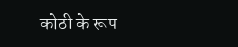कोठी के रूप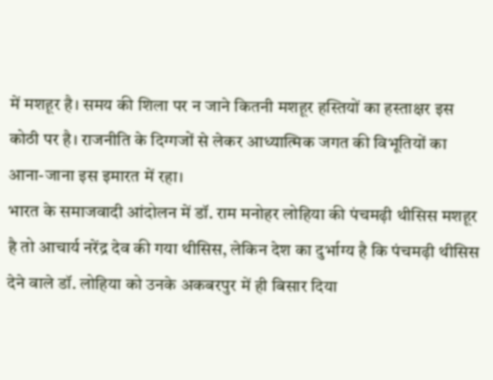में मशहूर है। समय की शिला पर न जाने कितनी मशहूर हस्तियों का हस्ताक्षर इस कोठी पर है। राजनीति के दिग्गजों से लेकर आध्यात्मिक जगत की विभूतियों का आना-जाना इस इमारत में रहा।
भारत के समाजवादी आंदोलन में डॉ. राम मनोहर लोहिया की पंचमढ़ी थीसिस मशहूर है तो आचार्य नरेंद्र देव की गया थीसिस, लेकिन देश का दुर्भाग्य है कि पंचमढ़ी थीसिस देने वाले डॉ. लोहिया को उनके अकबरपुर में ही बिसार दिया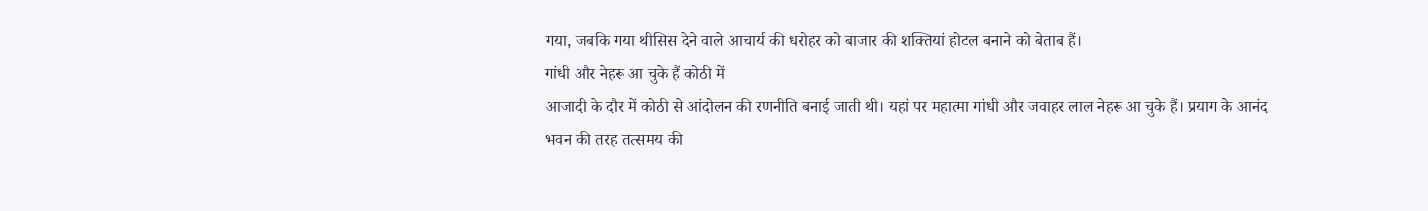गया, जबकि गया थीसिस देने वाले आचार्य की धरोहर को बाजार की शक्तियां होटल बनाने को बेताब हैं।
गांधी और नेहरू आ चुके हैं कोठी में
आजादी के दौर में कोठी से आंदोलन की रणनीति बनाई जाती थी। यहां पर महात्मा गांधी और जवाहर लाल नेहरू आ चुके हैं। प्रयाग के आनंद भवन की तरह तत्समय की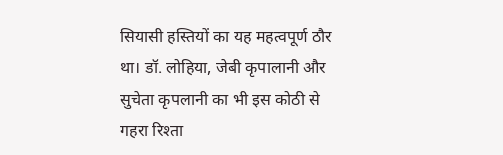सियासी हस्तियों का यह महत्वपूर्ण ठौर था। डॉ. लोहिया, जेबी कृपालानी और सुचेता कृपलानी का भी इस कोठी से गहरा रिश्ता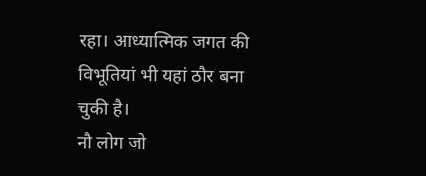रहा। आध्यात्मिक जगत की विभूतियां भी यहां ठौर बना चुकी है।
नौ लोग जो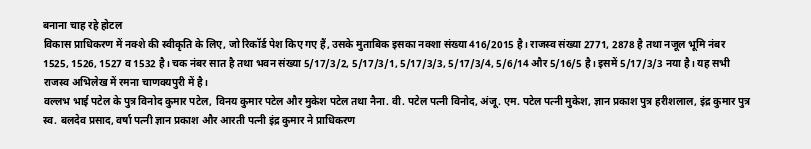बनाना चाह रहे होटल
विकास प्राधिकरण में नक्शे की स्वीकृति के लिए, जो रिकॉर्ड पेश किए गए हैं, उसके मुताबिक इसका नक्शा संख्या 416/2015 है। राजस्व संख्या 2771, 2878 है तथा नजूल भूमि नंबर 1525, 1526, 1527 व 1532 है। चक नंबर सात है तथा भवन संख्या 5/17/3/2, 5/17/3/1, 5/17/3/3, 5/17/3/4, 5/6/14 और 5/16/5 है। इसमें 5/17/3/3 नया है। यह सभी राजस्व अभिलेख में रमना चाणक्यपुरी में है।
वल्लभ भाई पटेल के पुत्र विनोद कुमार पटेल, विनय कुमार पटेल और मुकेश पटेल तथा नैना. वी. पटेल पत्नी विनोद, अंजू. एम. पटेल पत्नी मुकेश, ज्ञान प्रकाश पुत्र हरीशलाल, इंद्र कुमार पुत्र स्व. बलदेव प्रसाद, वर्षा पत्नी ज्ञान प्रकाश और आरती पत्नी इंद्र कुमार ने प्राधिकरण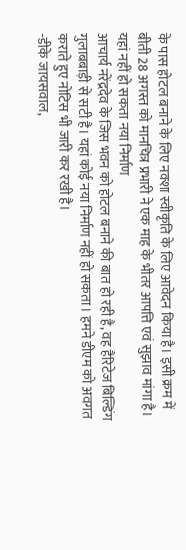के पास होटल बनाने के लिए नक्शा स्वीकृति के लिए आवेदन किया है। इसी क्रम में बीती 28 अगस्त को मानचित्र प्रभारी ने एक माह के भीतर आपत्ति एवं सुझाव मांगा है।
यहां नहीं हो सकता नया निर्माण
आचार्य नरेंद्रदेव के जिस भवन को होटल बनाने की बात हो रही है, वह हैरिटेज बिल्डिंग गुलाबबाड़ी से सटी है। यहां कोई नया निर्माण नहीं हो सकता। हमने डीएम को अवगत कराते हुए नोटिस भी जारी कर रखी है।
-डीके जायसवाल,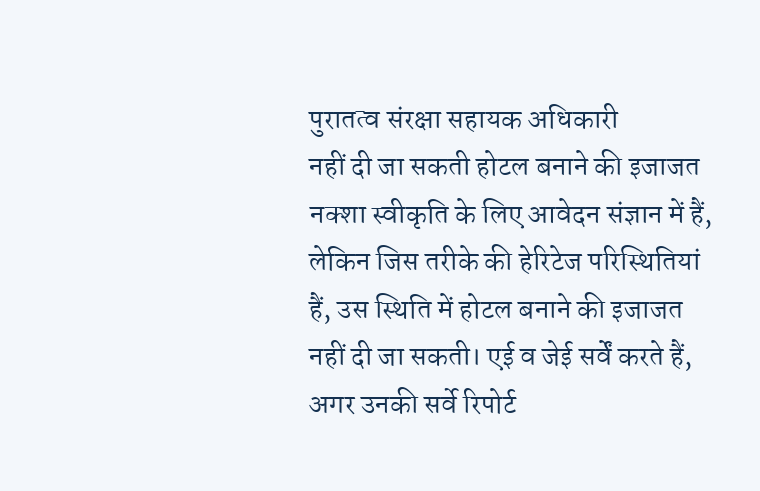पुरातत्व संरक्षा सहायक अधिकारी
नहीं दी जा सकती होटल बनाने की इजाजत
नक्शा स्वीकृति के लिए आवेदन संज्ञान में हैं, लेकिन जिस तरीके की हेरिटेज परिस्थितियां हैं, उस स्थिति में होटल बनाने की इजाजत नहीं दी जा सकती। एई व जेई सर्वें करते हैं, अगर उनकी सर्वे रिपोर्ट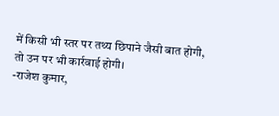में किसी भी स्तर पर तथ्य छिपाने जैसी बात होगी, तो उन पर भी कार्रवाई होगी।
-राजेश कुमार,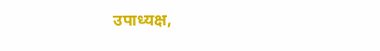उपाध्यक्ष,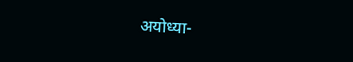अयोध्या-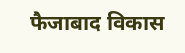फैजाबाद विकास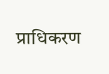प्राधिकरण